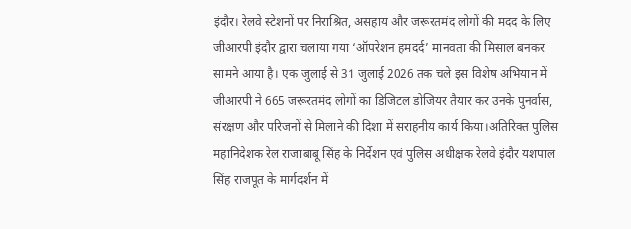इंदौर। रेलवे स्टेशनों पर निराश्रित, असहाय और जरूरतमंद लोगों की मदद के लिए जीआरपी इंदौर द्वारा चलाया गया ‘ऑपरेशन हमदर्द’ मानवता की मिसाल बनकर सामने आया है। एक जुलाई से 31 जुलाई 2026 तक चले इस विशेष अभियान में जीआरपी ने 665 जरूरतमंद लोगों का डिजिटल डोजियर तैयार कर उनके पुनर्वास, संरक्षण और परिजनों से मिलाने की दिशा में सराहनीय कार्य किया।अतिरिक्त पुलिस महानिदेशक रेल राजाबाबू सिंह के निर्देशन एवं पुलिस अधीक्षक रेलवे इंदौर यशपाल सिंह राजपूत के मार्गदर्शन में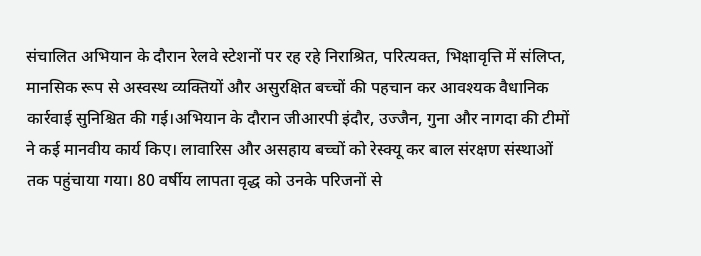संचालित अभियान के दौरान रेलवे स्टेशनों पर रह रहे निराश्रित, परित्यक्त, भिक्षावृत्ति में संलिप्त, मानसिक रूप से अस्वस्थ व्यक्तियों और असुरक्षित बच्चों की पहचान कर आवश्यक वैधानिक कार्रवाई सुनिश्चित की गई।अभियान के दौरान जीआरपी इंदौर, उज्जैन, गुना और नागदा की टीमों ने कई मानवीय कार्य किए। लावारिस और असहाय बच्चों को रेस्क्यू कर बाल संरक्षण संस्थाओं तक पहुंचाया गया। 80 वर्षीय लापता वृद्ध को उनके परिजनों से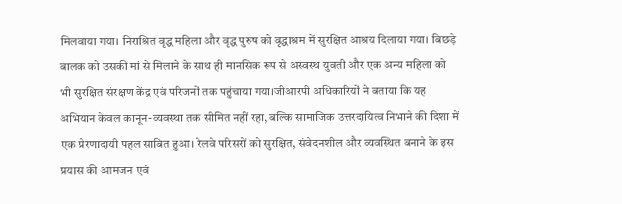मिलवाया गया। निराश्रित वृद्ध महिला और वृद्ध पुरुष को वृद्धाश्रम में सुरक्षित आश्रय दिलाया गया। बिछड़े बालक को उसकी मां से मिलाने के साथ ही मानसिक रूप से अस्वस्थ युवती और एक अन्य महिला को भी सुरक्षित संरक्षण केंद्र एवं परिजनों तक पहुंचाया गया।जीआरपी अधिकारियों ने बताया कि यह अभियान केवल कानून-व्यवस्था तक सीमित नहीं रहा, बल्कि सामाजिक उत्तरदायित्व निभाने की दिशा में एक प्रेरणादायी पहल साबित हुआ। रेलवे परिसरों को सुरक्षित, संवेदनशील और व्यवस्थित बनाने के इस प्रयास की आमजन एवं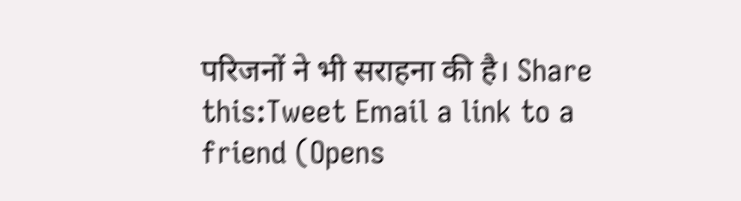परिजनों ने भी सराहना की है। Share this:Tweet Email a link to a friend (Opens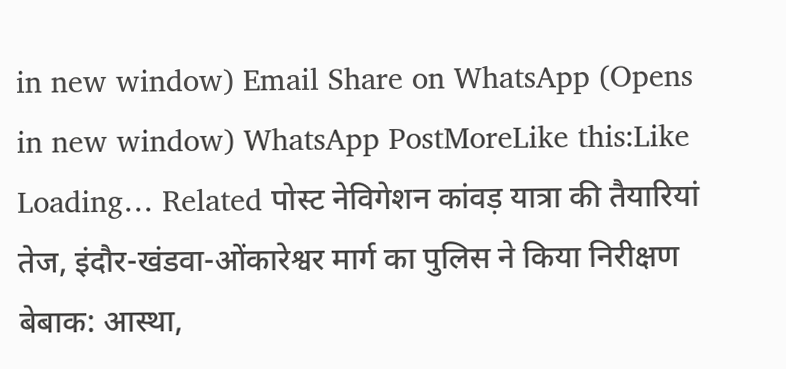in new window) Email Share on WhatsApp (Opens in new window) WhatsApp PostMoreLike this:Like Loading… Related पोस्ट नेविगेशन कांवड़ यात्रा की तैयारियां तेज, इंदौर-खंडवा-ओंकारेश्वर मार्ग का पुलिस ने किया निरीक्षण बेबाक: आस्था,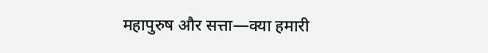महापुरुष और सत्ता—क्या हमारी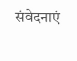संवेदनाएं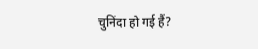चुनिंदा हो गई हैं?